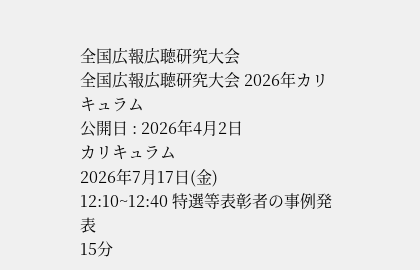全国広報広聴研究大会
全国広報広聴研究大会 2026年カリキュラム
公開日 : 2026年4月2日
カリキュラム
2026年7月17日(金)
12:10~12:40 特選等表彰者の事例発表
15分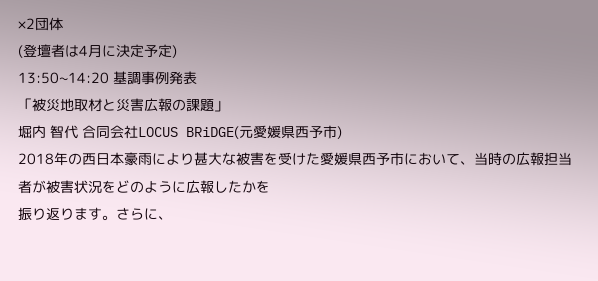×2団体
(登壇者は4月に決定予定)
13:50~14:20 基調事例発表
「被災地取材と災害広報の課題」
堀内 智代 合同会社LOCUS BRiDGE(元愛媛県西予市)
2018年の西日本豪雨により甚大な被害を受けた愛媛県西予市において、当時の広報担当者が被害状況をどのように広報したかを
振り返ります。さらに、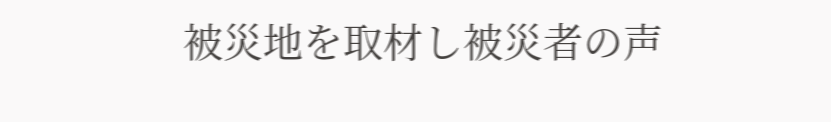被災地を取材し被災者の声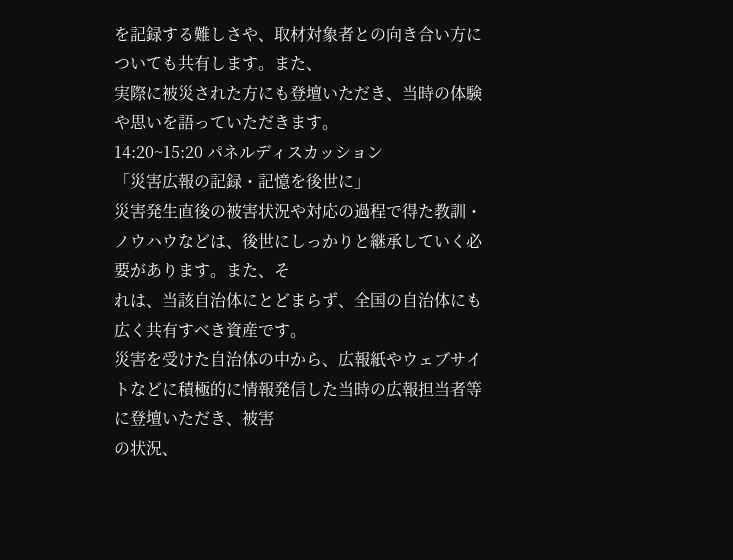を記録する難しさや、取材対象者との向き合い方についても共有します。また、
実際に被災された方にも登壇いただき、当時の体験や思いを語っていただきます。
14:20~15:20 パネルディスカッション
「災害広報の記録・記憶を後世に」
災害発生直後の被害状況や対応の過程で得た教訓・ノウハウなどは、後世にしっかりと継承していく必要があります。また、そ
れは、当該自治体にとどまらず、全国の自治体にも広く共有すべき資産です。
災害を受けた自治体の中から、広報紙やウェブサイトなどに積極的に情報発信した当時の広報担当者等に登壇いただき、被害
の状況、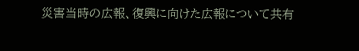災害当時の広報、復興に向けた広報について共有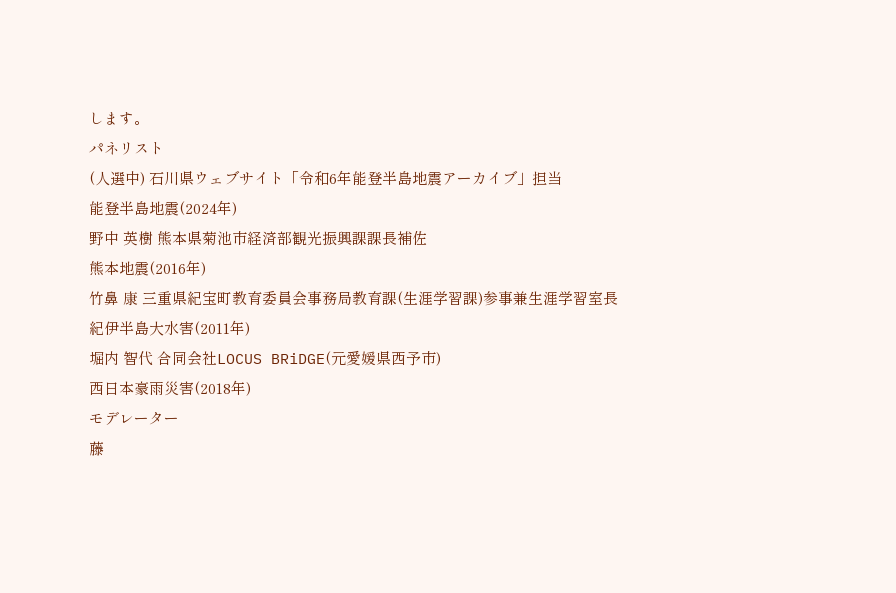します。
パネリスト
(人選中) 石川県ウェブサイト「令和6年能登半島地震アーカイブ」担当
能登半島地震(2024年)
野中 英樹 熊本県菊池市経済部観光振興課課長補佐
熊本地震(2016年)
竹鼻 康 三重県紀宝町教育委員会事務局教育課(生涯学習課)参事兼生涯学習室長
紀伊半島大水害(2011年)
堀内 智代 合同会社LOCUS BRiDGE(元愛媛県西予市)
西日本豪雨災害(2018年)
モデレーター
藤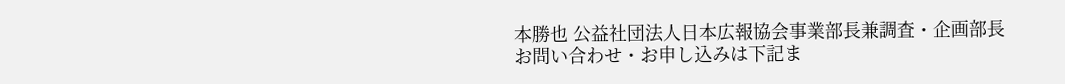本勝也 公益社団法人日本広報協会事業部長兼調査・企画部長
お問い合わせ・お申し込みは下記ま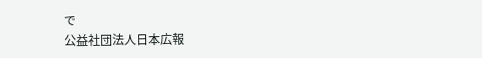で
公益社団法人日本広報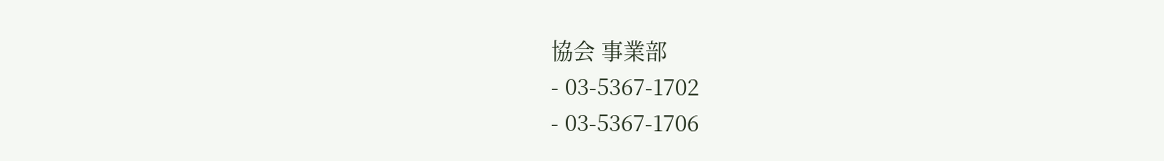協会 事業部
- 03-5367-1702
- 03-5367-1706